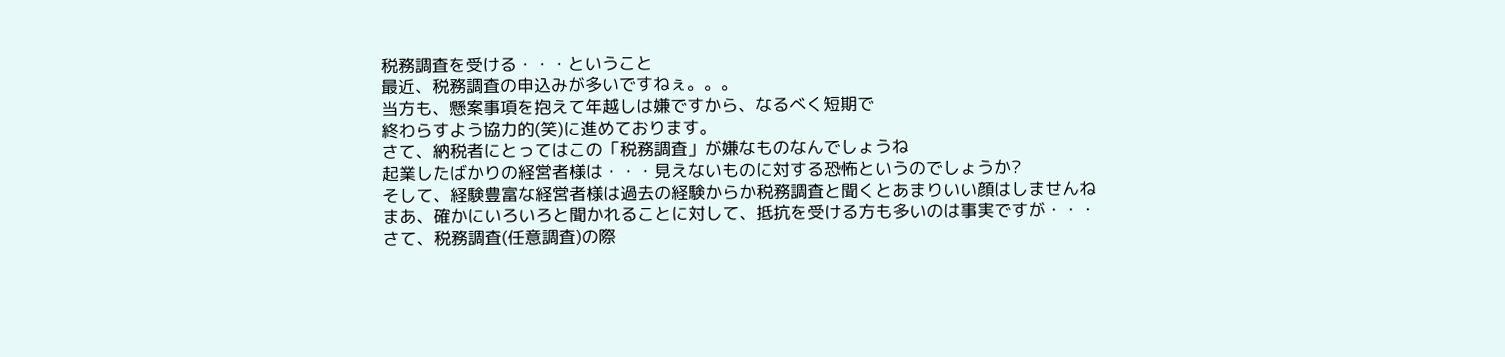税務調査を受ける・・・ということ
最近、税務調査の申込みが多いですねぇ。。。
当方も、懸案事項を抱えて年越しは嫌ですから、なるべく短期で
終わらすよう協力的(笑)に進めております。
さて、納税者にとってはこの「税務調査」が嫌なものなんでしょうね
起業したばかりの経営者様は・・・見えないものに対する恐怖というのでしょうか?
そして、経験豊富な経営者様は過去の経験からか税務調査と聞くとあまりいい顔はしませんね
まあ、確かにいろいろと聞かれることに対して、抵抗を受ける方も多いのは事実ですが・・・
さて、税務調査(任意調査)の際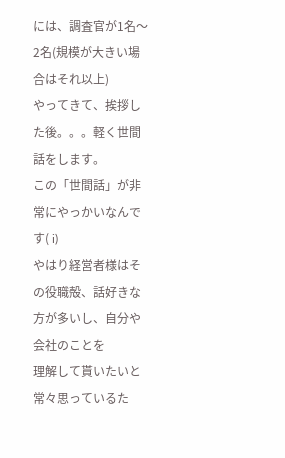には、調査官が1名〜2名(規模が大きい場合はそれ以上)
やってきて、挨拶した後。。。軽く世間話をします。
この「世間話」が非常にやっかいなんです( i)
やはり経営者様はその役職殻、話好きな方が多いし、自分や会社のことを
理解して貰いたいと常々思っているた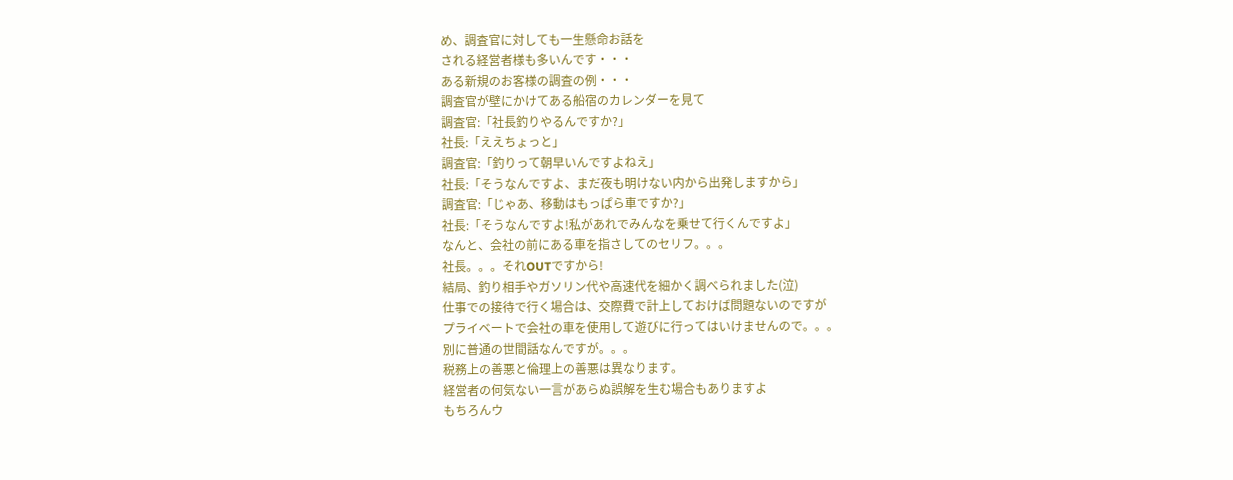め、調査官に対しても一生懸命お話を
される経営者様も多いんです・・・
ある新規のお客様の調査の例・・・
調査官が壁にかけてある船宿のカレンダーを見て
調査官:「社長釣りやるんですか?」
社長:「ええちょっと」
調査官:「釣りって朝早いんですよねえ」
社長:「そうなんですよ、まだ夜も明けない内から出発しますから」
調査官:「じゃあ、移動はもっぱら車ですか?」
社長:「そうなんですよ!私があれでみんなを乗せて行くんですよ」
なんと、会社の前にある車を指さしてのセリフ。。。
社長。。。それOUTですから!
結局、釣り相手やガソリン代や高速代を細かく調べられました(泣)
仕事での接待で行く場合は、交際費で計上しておけば問題ないのですが
プライベートで会社の車を使用して遊びに行ってはいけませんので。。。
別に普通の世間話なんですが。。。
税務上の善悪と倫理上の善悪は異なります。
経営者の何気ない一言があらぬ誤解を生む場合もありますよ
もちろんウ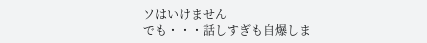ソはいけません
でも・・・話しすぎも自爆しま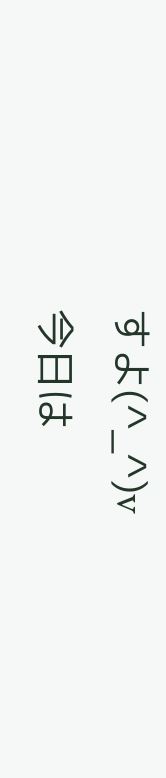すよ(^_^)v
今日は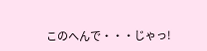このへんで・・・じゃっ!